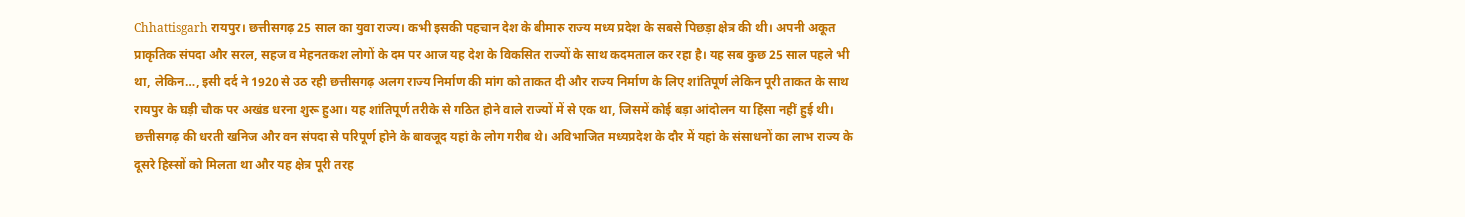Chhattisgarh रायपुर। छत्तीसगढ़ 25 साल का युवा राज्य। कभी इसकी पहचान देश के बीमारु राज्य मध्य प्रदेश के सबसे पिछड़ा क्षेत्र की थी। अपनी अकूत प्राकृतिक संपदा और सरल, सहज व मेहनतकश लोगों के दम पर आज यह देश के विकसित राज्यों के साथ कदमताल कर रहा है। यह सब कुछ 25 साल पहले भी था, लेकिन…, इसी दर्द ने 1920 से उठ रही छत्तीसगढ़ अलग राज्य निर्माण की मांग को ताकत दी और राज्य निर्माण के लिए शांतिपूर्ण लेकिन पूरी ताकत के साथ रायपुर के घड़ी चौक पर अखंड धरना शुरू हुआ। यह शांतिपूर्ण तरीके से गठित होने वाले राज्यों में से एक था, जिसमें कोई बड़ा आंदोलन या हिंसा नहीं हुई थी।
छत्तीसगढ़ की धरती खनिज और वन संपदा से परिपूर्ण होने के बावजूद यहां के लोग गरीब थे। अविभाजित मध्यप्रदेश के दौर में यहां के संसाधनों का लाभ राज्य के दूसरे हिस्सों को मिलता था और यह क्षेत्र पूरी तरह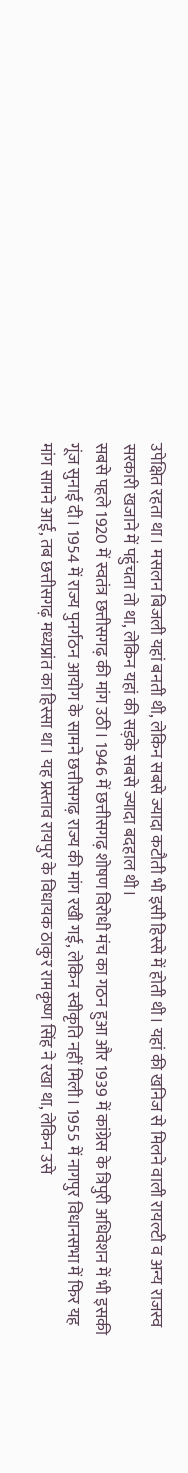उपेक्षित रहता था। मसलन बिजली यहां बनती थी, लेकिन सबसे ज्यादा कटौती भी इसी हिस्से में होती थी। यहां की खनिज से मिलने वाली रायल्टी व अन्य राजस्व सरकारी खजाने में पहुंचता तो था, लेकिन यहां की सड़के सबसे ज्यादा बदहाल थी।
सबसे पहले 1920 में स्वतंत्र छत्तीसगढ़ की मांग उठी। 1946 में छत्तीसगढ़ शोषण विरोधी मंच का गठन हुआ और 1939 में कांग्रेस के त्रिपुरी अधिवेशन में भी इसकी गूंज सुनाई दी। 1954 में राज्य पुनर्गठन आयोग के सामने छत्तीसगढ़ राज्य की मांग रखी गई, लेकिन स्वीकृति नहीं मिली। 1955 में नागपुर विधानसभा में फिर यह मांग सामने आई, तब छत्तीसगढ़ मध्यप्रांत का हिस्सा था। यह प्रस्ताव रायपुर के विधायक ठाकुर रामकृष्ण सिंह ने रखा था, लेकिन उसे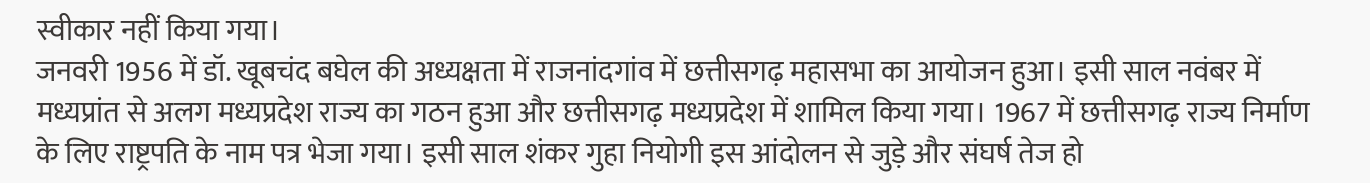स्वीकार नहीं किया गया।
जनवरी 1956 में डॉ. खूबचंद बघेल की अध्यक्षता में राजनांदगांव में छत्तीसगढ़ महासभा का आयोजन हुआ। इसी साल नवंबर में मध्यप्रांत से अलग मध्यप्रदेश राज्य का गठन हुआ और छत्तीसगढ़ मध्यप्रदेश में शामिल किया गया। 1967 में छत्तीसगढ़ राज्य निर्माण के लिए राष्ट्रपति के नाम पत्र भेजा गया। इसी साल शंकर गुहा नियोगी इस आंदोलन से जुड़े और संघर्ष तेज हो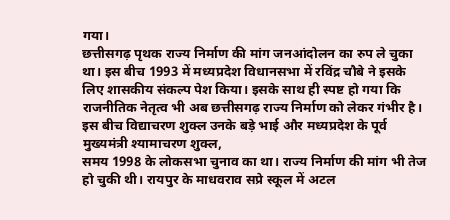गया।
छत्तीसगढ़ पृथक राज्य निर्माण की मांग जनआंदोलन का रुप ले चुका था। इस बीच 1993 में मध्यप्रदेश विधानसभा में रविंद्र चौबे ने इसके लिए शासकीय संकल्प पेश किया। इसके साथ ही स्पष्ट हो गया कि राजनीतिक नेतृत्व भी अब छत्तीसगढ़ राज्य निर्माण को लेकर गंभीर है। इस बीच विद्याचरण शुक्ल उनके बड़े भाई और मध्यप्रदेश के पूर्व मुख्यमंत्री श्यामाचरण शुक्ल,
समय 1998 के लोकसभा चुनाव का था। राज्य निर्माण की मांग भी तेज हो चुकी थी। रायपुर के माधवराव सप्रे स्कूल में अटल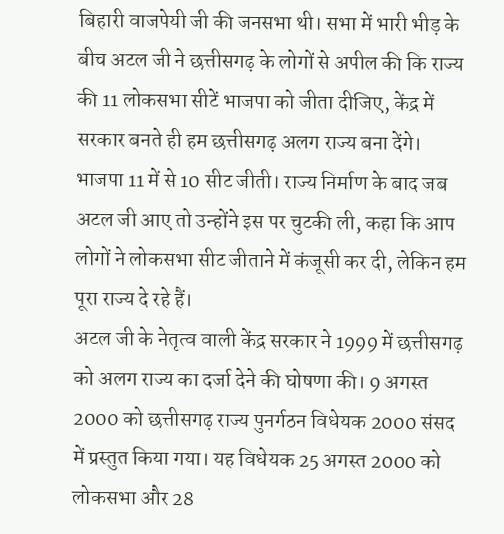बिहारी वाजपेयी जी की जनसभा थी। सभा में भारी भीड़ के बीच अटल जी ने छत्तीसगढ़ के लोगों से अपील की कि राज्य की 11 लोकसभा सीटें भाजपा को जीता दीजिए, केंद्र में सरकार बनते ही हम छत्तीसगढ़ अलग राज्य बना देंगे। भाजपा 11 में से 10 सीट जीती। राज्य निर्माण के बाद जब अटल जी आए तो उन्होंने इस पर चुटकी ली, कहा कि आप लोगों ने लोकसभा सीट जीताने में कंजूसी कर दी, लेकिन हम पूरा राज्य दे रहे हैं।
अटल जी के नेतृत्व वाली केंद्र सरकार ने 1999 में छत्तीसगढ़ को अलग राज्य का दर्जा देने की घोषणा की। 9 अगस्त 2000 को छत्तीसगढ़ राज्य पुनर्गठन विधेयक 2000 संसद में प्रस्तुत किया गया। यह विधेयक 25 अगस्त 2000 को लोकसभा और 28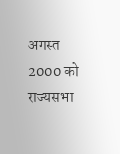अगस्त 2000 को राज्यसभा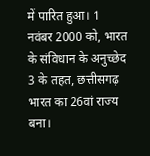में पारित हुआ। 1 नवंबर 2000 को, भारत के संविधान के अनुच्छेद 3 के तहत, छत्तीसगढ़ भारत का 26वां राज्य बना।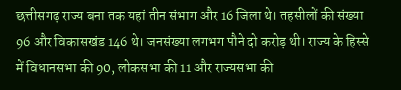छत्तीसगढ़ राज्य बना तक यहां तीन संभाग और 16 जिला थे। तहसीलों की संख्या 96 और विकासखंड 146 थे। जनसंख्या लगभग पौने दो करोड़ थी। राज्य के हिस्से में विधानसभा की 90, लोकसभा की 11 और राज्यसभा की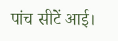पांच सीटें आई।